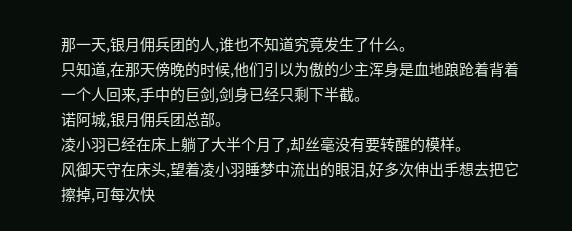那一天,银月佣兵团的人,谁也不知道究竟发生了什么。
只知道,在那天傍晚的时候,他们引以为傲的少主浑身是血地踉跄着背着一个人回来,手中的巨剑,剑身已经只剩下半截。
诺阿城,银月佣兵团总部。
凌小羽已经在床上躺了大半个月了,却丝毫没有要转醒的模样。
风御天守在床头,望着凌小羽睡梦中流出的眼泪,好多次伸出手想去把它擦掉,可每次快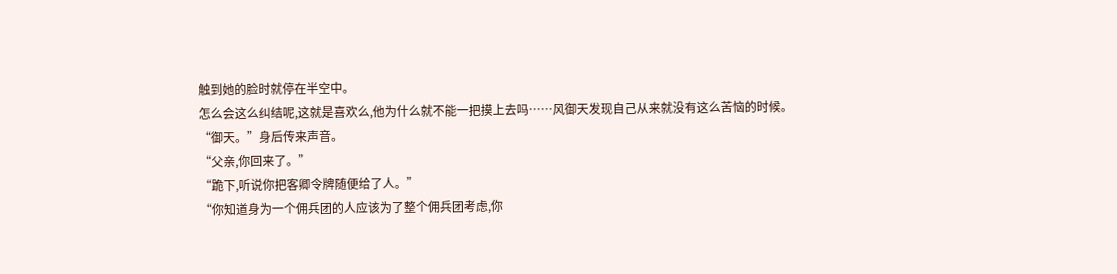触到她的脸时就停在半空中。
怎么会这么纠结呢,这就是喜欢么,他为什么就不能一把摸上去吗……风御天发现自己从来就没有这么苦恼的时候。
“御天。”身后传来声音。
“父亲,你回来了。”
“跪下,听说你把客卿令牌随便给了人。”
“你知道身为一个佣兵团的人应该为了整个佣兵团考虑,你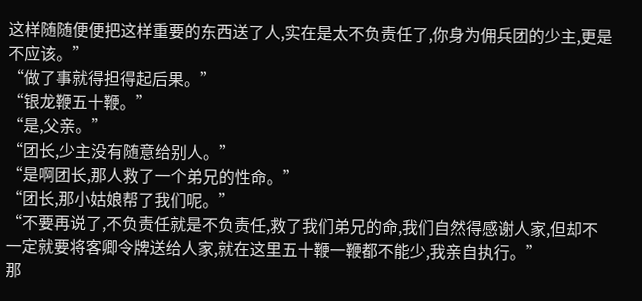这样随随便便把这样重要的东西送了人,实在是太不负责任了,你身为佣兵团的少主,更是不应该。”
“做了事就得担得起后果。”
“银龙鞭五十鞭。”
“是,父亲。”
“团长,少主没有随意给别人。”
“是啊团长,那人救了一个弟兄的性命。”
“团长,那小姑娘帮了我们呢。”
“不要再说了,不负责任就是不负责任,救了我们弟兄的命,我们自然得感谢人家,但却不一定就要将客卿令牌送给人家,就在这里五十鞭一鞭都不能少,我亲自执行。”
那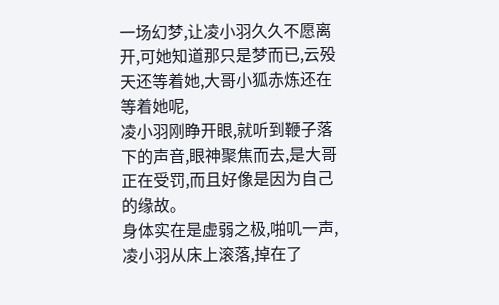一场幻梦,让凌小羽久久不愿离开,可她知道那只是梦而已,云殁天还等着她,大哥小狐赤炼还在等着她呢,
凌小羽刚睁开眼,就听到鞭子落下的声音,眼神聚焦而去,是大哥正在受罚,而且好像是因为自己的缘故。
身体实在是虚弱之极,啪叽一声,凌小羽从床上滚落,掉在了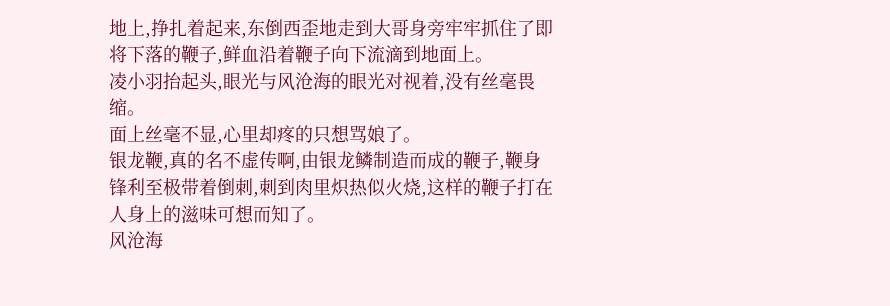地上,挣扎着起来,东倒西歪地走到大哥身旁牢牢抓住了即将下落的鞭子,鲜血沿着鞭子向下流滴到地面上。
凌小羽抬起头,眼光与风沧海的眼光对视着,没有丝毫畏缩。
面上丝毫不显,心里却疼的只想骂娘了。
银龙鞭,真的名不虚传啊,由银龙鳞制造而成的鞭子,鞭身锋利至极带着倒刺,刺到肉里炽热似火烧,这样的鞭子打在人身上的滋味可想而知了。
风沧海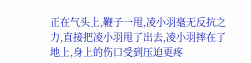正在气头上,鞭子一甩,凌小羽毫无反抗之力,直接把凌小羽甩了出去,凌小羽摔在了地上,身上的伤口受到压迫更疼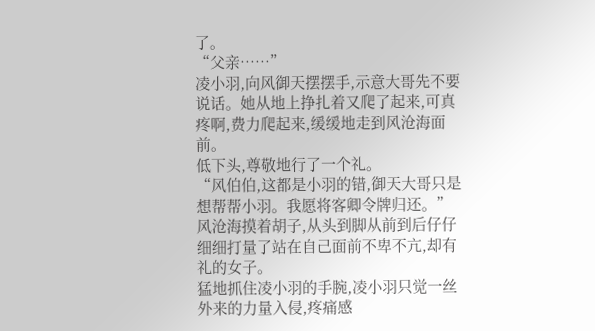了。
“父亲……”
凌小羽,向风御天摆摆手,示意大哥先不要说话。她从地上挣扎着又爬了起来,可真疼啊,费力爬起来,缓缓地走到风沧海面前。
低下头,尊敬地行了一个礼。
“风伯伯,这都是小羽的错,御天大哥只是想帮帮小羽。我愿将客卿令牌归还。”
风沧海摸着胡子,从头到脚从前到后仔仔细细打量了站在自己面前不卑不亢,却有礼的女子。
猛地抓住凌小羽的手腕,凌小羽只觉一丝外来的力量入侵,疼痛感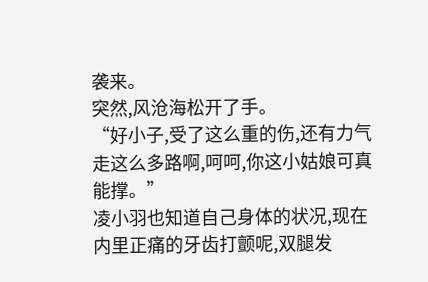袭来。
突然,风沧海松开了手。
“好小子,受了这么重的伤,还有力气走这么多路啊,呵呵,你这小姑娘可真能撑。”
凌小羽也知道自己身体的状况,现在内里正痛的牙齿打颤呢,双腿发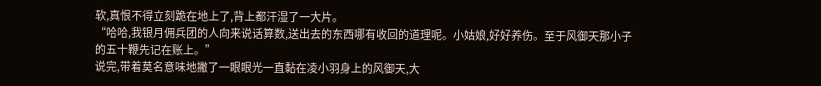软,真恨不得立刻跪在地上了,背上都汗湿了一大片。
“哈哈,我银月佣兵团的人向来说话算数,送出去的东西哪有收回的道理呢。小姑娘,好好养伤。至于风御天那小子的五十鞭先记在账上。”
说完,带着莫名意味地撇了一眼眼光一直黏在凌小羽身上的风御天,大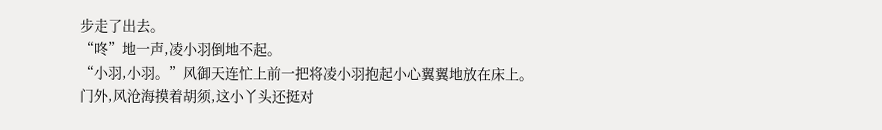步走了出去。
“咚”地一声,凌小羽倒地不起。
“小羽,小羽。”风御天连忙上前一把将凌小羽抱起小心翼翼地放在床上。
门外,风沧海摸着胡须,这小丫头还挺对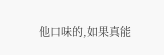他口味的,如果真能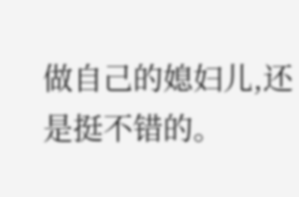做自己的媳妇儿,还是挺不错的。